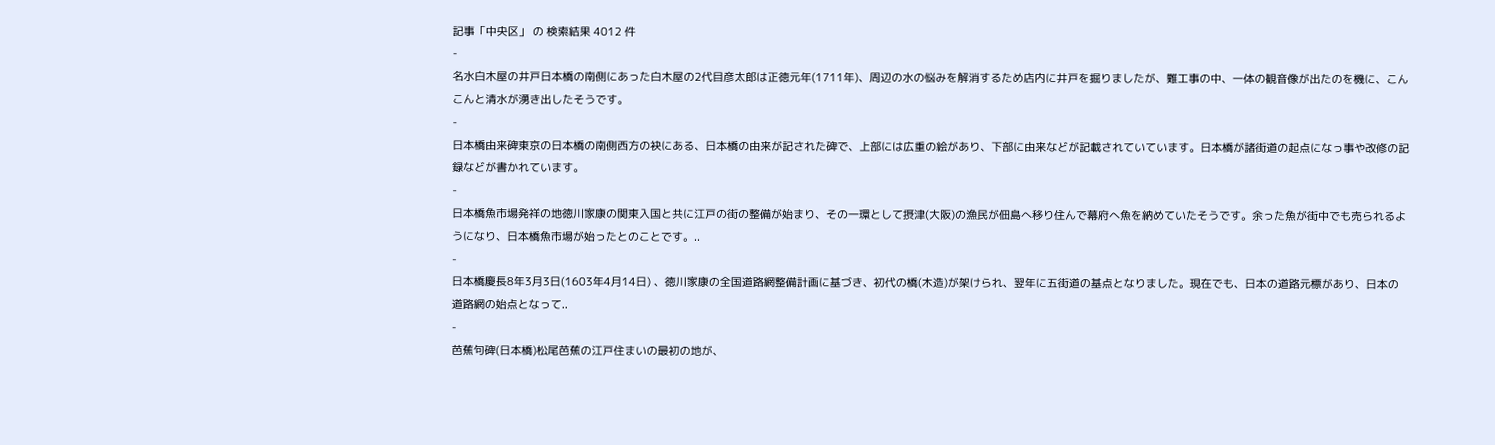記事「中央区」 の 検索結果 4012 件
-
名水白木屋の井戸日本橋の南側にあった白木屋の2代目彦太郎は正徳元年(1711年)、周辺の水の悩みを解消するため店内に井戸を掘りましたが、難工事の中、一体の観音像が出たのを機に、こんこんと清水が湧き出したそうです。
-
日本橋由来碑東京の日本橋の南側西方の袂にある、日本橋の由来が記された碑で、上部には広重の絵があり、下部に由来などが記載されていています。日本橋が諸街道の起点になっ事や改修の記録などが書かれています。
-
日本橋魚市場発祥の地徳川家康の関東入国と共に江戸の街の整備が始まり、その一環として摂津(大阪)の漁民が佃島へ移り住んで幕府へ魚を納めていたそうです。余った魚が街中でも売られるようになり、日本橋魚市場が始ったとのことです。..
-
日本橋慶長8年3月3日(1603年4月14日) 、徳川家康の全国道路網整備計画に基づき、初代の橋(木造)が架けられ、翌年に五街道の基点となりました。現在でも、日本の道路元標があり、日本の道路網の始点となって..
-
芭蕉句碑(日本橋)松尾芭蕉の江戸住まいの最初の地が、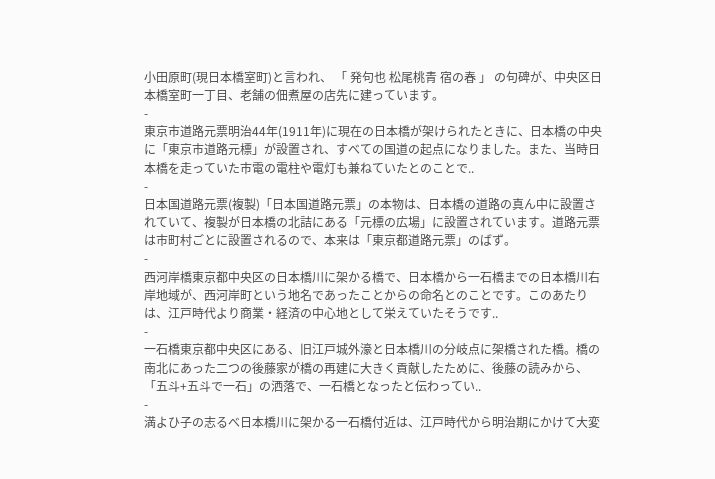小田原町(現日本橋室町)と言われ、 「 発句也 松尾桃青 宿の春 」 の句碑が、中央区日本橋室町一丁目、老舗の佃煮屋の店先に建っています。
-
東京市道路元票明治44年(1911年)に現在の日本橋が架けられたときに、日本橋の中央に「東京市道路元標」が設置され、すべての国道の起点になりました。また、当時日本橋を走っていた市電の電柱や電灯も兼ねていたとのことで..
-
日本国道路元票(複製)「日本国道路元票」の本物は、日本橋の道路の真ん中に設置されていて、複製が日本橋の北詰にある「元標の広場」に設置されています。道路元票は市町村ごとに設置されるので、本来は「東京都道路元票」のばず。
-
西河岸橋東京都中央区の日本橋川に架かる橋で、日本橋から一石橋までの日本橋川右岸地域が、西河岸町という地名であったことからの命名とのことです。このあたりは、江戸時代より商業・経済の中心地として栄えていたそうです..
-
一石橋東京都中央区にある、旧江戸城外濠と日本橋川の分岐点に架橋された橋。橋の南北にあった二つの後藤家が橋の再建に大きく貢献したために、後藤の読みから、「五斗+五斗で一石」の洒落で、一石橋となったと伝わってい..
-
満よひ子の志るべ日本橋川に架かる一石橋付近は、江戸時代から明治期にかけて大変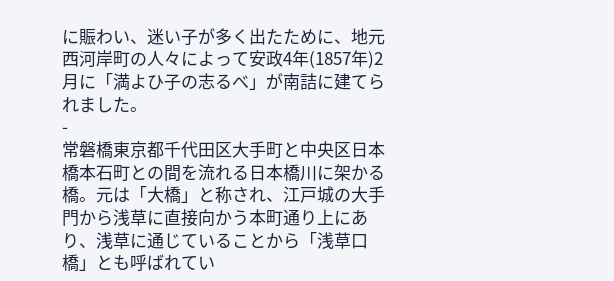に賑わい、迷い子が多く出たために、地元西河岸町の人々によって安政4年(1857年)2月に「満よひ子の志るべ」が南詰に建てられました。
-
常磐橋東京都千代田区大手町と中央区日本橋本石町との間を流れる日本橋川に架かる橋。元は「大橋」と称され、江戸城の大手門から浅草に直接向かう本町通り上にあり、浅草に通じていることから「浅草口橋」とも呼ばれてい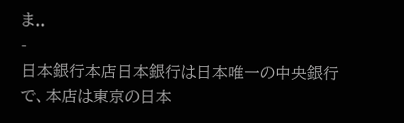ま..
-
日本銀行本店日本銀行は日本唯一の中央銀行で、本店は東京の日本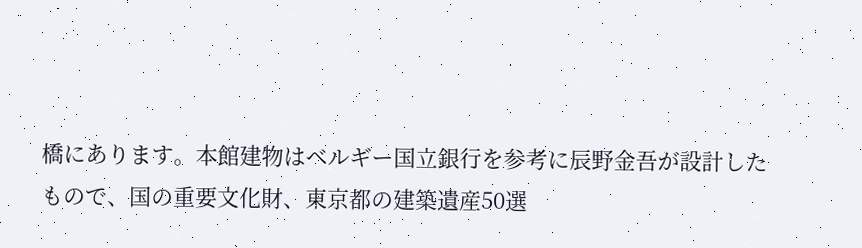橋にあります。本館建物はベルギー国立銀行を参考に辰野金吾が設計したもので、国の重要文化財、東京都の建築遺産50選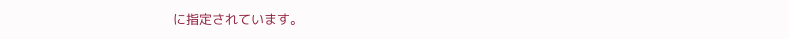に指定されています。